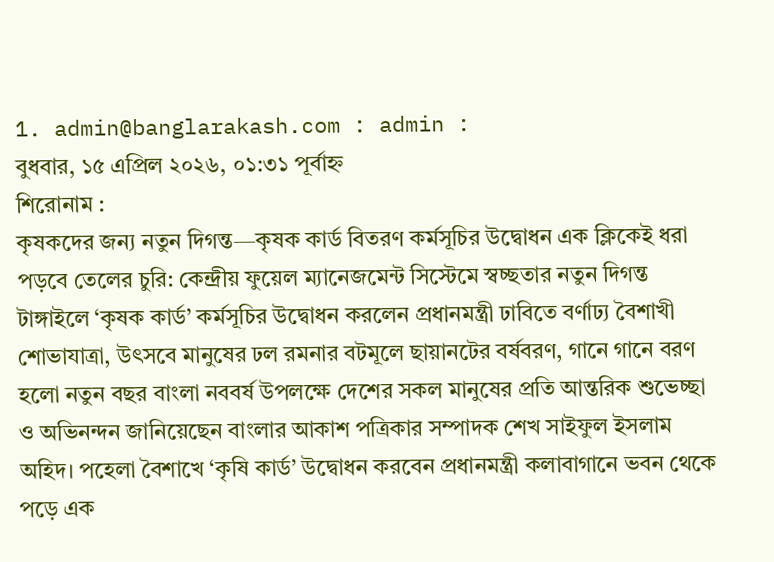1. admin@banglarakash.com : admin :
বুধবার, ১৫ এপ্রিল ২০২৬, ০১:৩১ পূর্বাহ্ন
শিরোনাম :
কৃষকদের জন্য নতুন দিগন্ত—কৃষক কার্ড বিতরণ কর্মসূচির উদ্বোধন এক ক্লিকেই ধরা পড়বে তেলের চুরি: কেন্দ্রীয় ফুয়েল ম্যানেজমেন্ট সিস্টেমে স্বচ্ছতার নতুন দিগন্ত টাঙ্গাইলে ‘কৃষক কার্ড’ কর্মসূচির উদ্বোধন করলেন প্রধানমন্ত্রী ঢাবিতে বর্ণাঢ্য বৈশাখী শোভাযাত্রা, উৎসবে মানুষের ঢল রমনার বটমূলে ছায়ানটের বর্ষবরণ, গানে গানে বরণ হলো নতুন বছর বাংলা নববর্ষ উপলক্ষে দেশের সকল মানুষের প্রতি আন্তরিক শুভেচ্ছা ও অভিনন্দন জানিয়েছেন বাংলার আকাশ পত্রিকার সম্পাদক শেখ সাইফুল ইসলাম অহিদ। পহেলা বৈশাখে ‘কৃষি কার্ড’ উদ্বোধন করবেন প্রধানমন্ত্রী কলাবাগানে ভবন থেকে পড়ে এক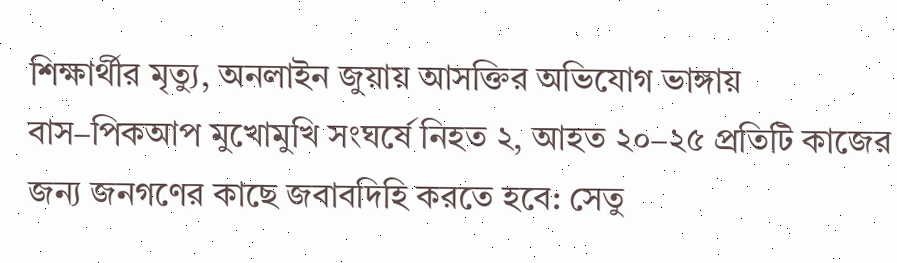শিক্ষার্থীর মৃত্যু, অনলাইন জুয়ায় আসক্তির অভিযোগ ভাঙ্গায় বাস–পিকআপ মুখোমুখি সংঘর্ষে নিহত ২, আহত ২০–২৫ প্রতিটি কাজের জন্য জনগণের কাছে জবাবদিহি করতে হবে: সেতু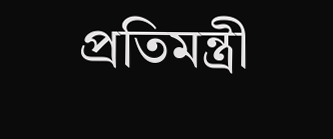প্রতিমন্ত্রী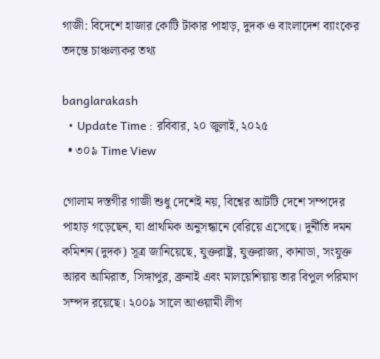গাজী: বিদেশে হাজার কোটি টাকার পাহাড়, দুদক ও বাংলাদেশ ব্যাংকের তদন্তে চাঞ্চল্যকর তথ্য

banglarakash
  • Update Time : রবিবার, ২০ জুলাই, ২০২৫
  • ৩০৯ Time View

গোলাম দস্তগীর গাজী শুধু দেশেই নয়, বিশ্বের আটটি দেশে সম্পদের পাহাড় গড়েছেন, যা প্রাথমিক অনুসন্ধানে বেরিয়ে এসেছে। দুর্নীতি দমন কমিশন (দুদক) সূত্র জানিয়েছে, যুক্তরাষ্ট্র, যুক্তরাজ্য, কানাডা, সংযুক্ত আরব আমিরাত, সিঙ্গাপুর, ব্রুনাই এবং মালয়েশিয়ায় তার বিপুল পরিমাণ সম্পদ রয়েছে। ২০০৯ সালে আওয়ামী লীগ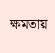ক্ষমতায়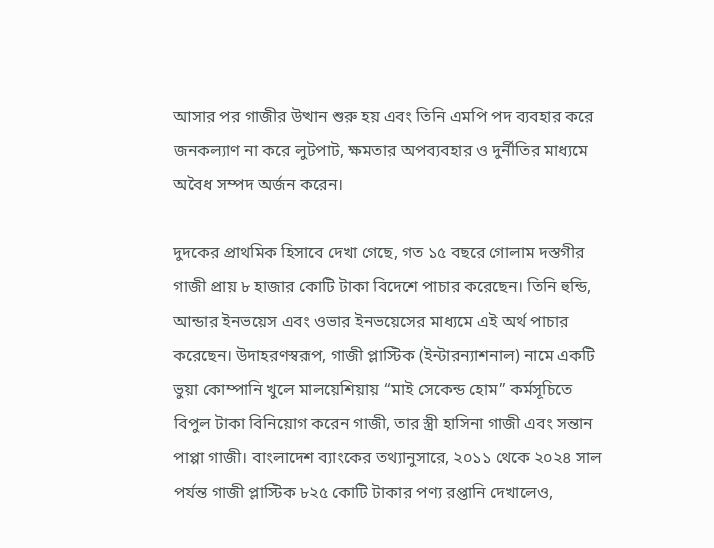আসার পর গাজীর উত্থান শুরু হয় এবং তিনি এমপি পদ ব্যবহার করে জনকল্যাণ না করে লুটপাট, ক্ষমতার অপব্যবহার ও দুর্নীতির মাধ্যমে অবৈধ সম্পদ অর্জন করেন।

দুদকের প্রাথমিক হিসাবে দেখা গেছে, গত ১৫ বছরে গোলাম দস্তগীর গাজী প্রায় ৮ হাজার কোটি টাকা বিদেশে পাচার করেছেন। তিনি হুন্ডি, আন্ডার ইনভয়েস এবং ওভার ইনভয়েসের মাধ্যমে এই অর্থ পাচার করেছেন। উদাহরণস্বরূপ, গাজী প্লাস্টিক (ইন্টারন্যাশনাল) নামে একটি ভুয়া কোম্পানি খুলে মালয়েশিয়ায় “মাই সেকেন্ড হোম” কর্মসূচিতে বিপুল টাকা বিনিয়োগ করেন গাজী, তার স্ত্রী হাসিনা গাজী এবং সন্তান পাপ্পা গাজী। বাংলাদেশ ব্যাংকের তথ্যানুসারে, ২০১১ থেকে ২০২৪ সাল পর্যন্ত গাজী প্লাস্টিক ৮২৫ কোটি টাকার পণ্য রপ্তানি দেখালেও,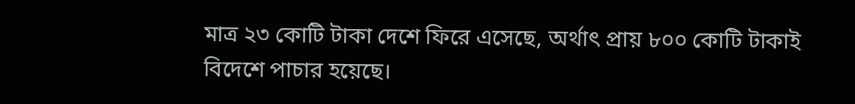মাত্র ২৩ কোটি টাকা দেশে ফিরে এসেছে, অর্থাৎ প্রায় ৮০০ কোটি টাকাই বিদেশে পাচার হয়েছে।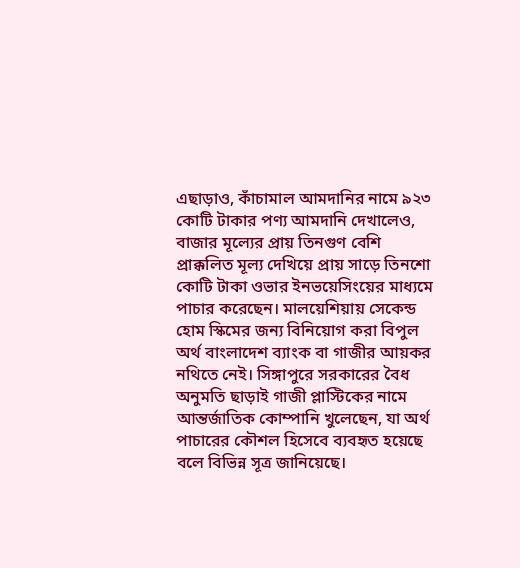এছাড়াও, কাঁচামাল আমদানির নামে ৯২৩ কোটি টাকার পণ্য আমদানি দেখালেও, বাজার মূল্যের প্রায় তিনগুণ বেশি প্রাক্কলিত মূল্য দেখিয়ে প্রায় সাড়ে তিনশো কোটি টাকা ওভার ইনভয়েসিংয়ের মাধ্যমে পাচার করেছেন। মালয়েশিয়ায় সেকেন্ড হোম স্কিমের জন্য বিনিয়োগ করা বিপুল অর্থ বাংলাদেশ ব্যাংক বা গাজীর আয়কর নথিতে নেই। সিঙ্গাপুরে সরকারের বৈধ অনুমতি ছাড়াই গাজী প্লাস্টিকের নামে আন্তর্জাতিক কোম্পানি খুলেছেন, যা অর্থ পাচারের কৌশল হিসেবে ব্যবহৃত হয়েছে বলে বিভিন্ন সূত্র জানিয়েছে।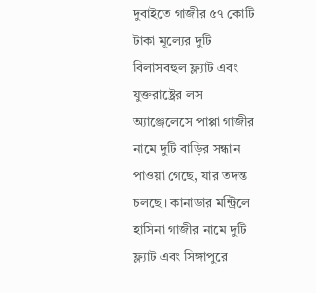দুবাইতে গাজীর ৫৭ কোটি টাকা মূল্যের দুটি বিলাসবহুল ফ্ল্যাট এবং যুক্তরাষ্ট্রের লস অ্যাঞ্জেলেসে পাপ্পা গাজীর নামে দুটি বাড়ির সন্ধান পাওয়া গেছে, যার তদন্ত চলছে। কানাডার মন্ট্রিলে হাসিনা গাজীর নামে দুটি ফ্ল্যাট এবং সিঙ্গাপুরে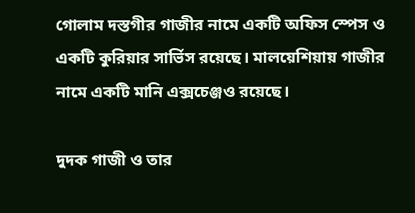গোলাম দস্তগীর গাজীর নামে একটি অফিস স্পেস ও একটি কুরিয়ার সার্ভিস রয়েছে। মালয়েশিয়ায় গাজীর নামে একটি মানি এক্সচেঞ্জও রয়েছে।

দুদক গাজী ও তার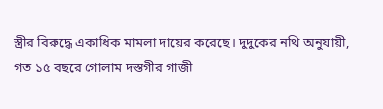স্ত্রীর বিরুদ্ধে একাধিক মামলা দায়ের করেছে। দুদুকের নথি অনুযায়ী, গত ১৫ বছরে গোলাম দস্তগীর গাজী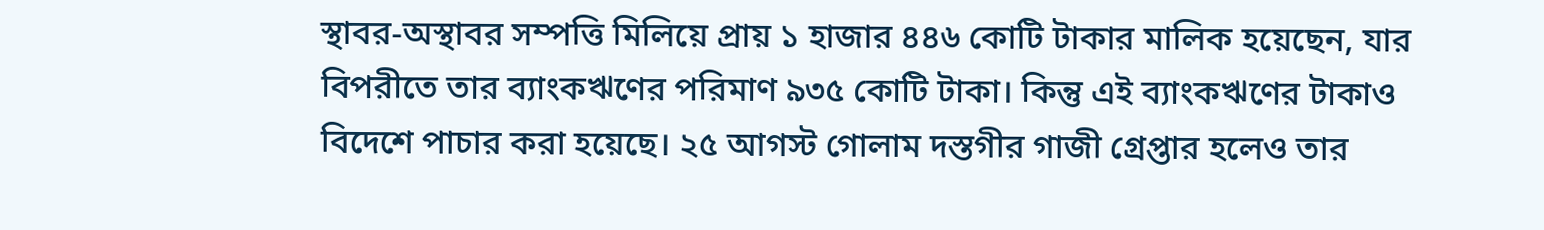স্থাবর-অস্থাবর সম্পত্তি মিলিয়ে প্রায় ১ হাজার ৪৪৬ কোটি টাকার মালিক হয়েছেন, যার বিপরীতে তার ব্যাংকঋণের পরিমাণ ৯৩৫ কোটি টাকা। কিন্তু এই ব্যাংকঋণের টাকাও বিদেশে পাচার করা হয়েছে। ২৫ আগস্ট গোলাম দস্তগীর গাজী গ্রেপ্তার হলেও তার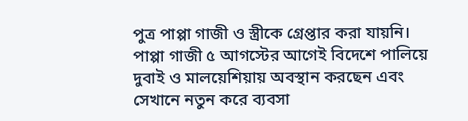পুত্র পাপ্পা গাজী ও স্ত্রীকে গ্রেপ্তার করা যায়নি। পাপ্পা গাজী ৫ আগস্টের আগেই বিদেশে পালিয়ে দুবাই ও মালয়েশিয়ায় অবস্থান করছেন এবং সেখানে নতুন করে ব্যবসা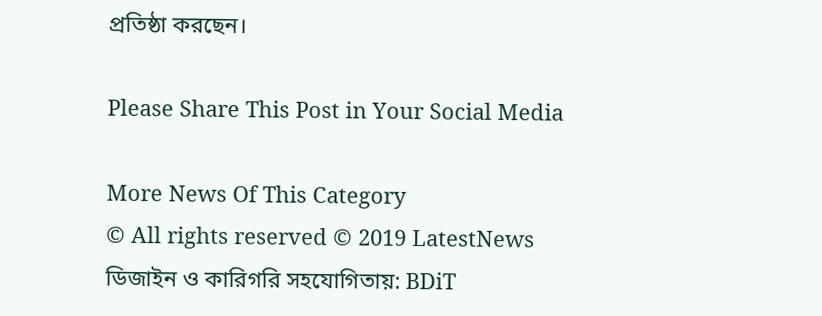প্রতিষ্ঠা করছেন।

Please Share This Post in Your Social Media

More News Of This Category
© All rights reserved © 2019 LatestNews
ডিজাইন ও কারিগরি সহযোগিতায়: BDiT